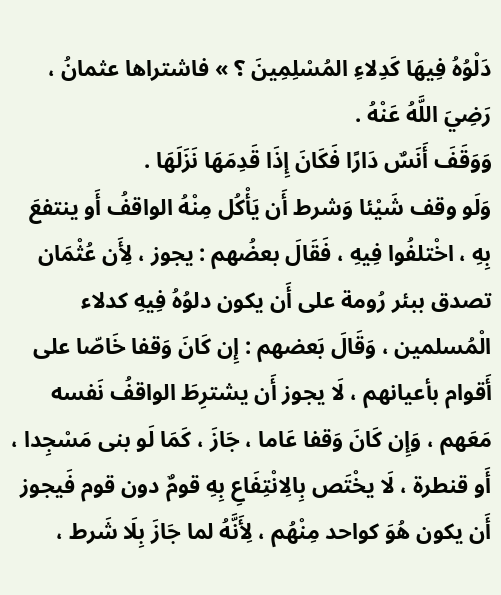دَلْوُهُ فِيهَا كَدِلاءِ المُسْلِمِينَ ؟ » فاشتراها عثمانُ ، رَضِيَ اللَّهُ عَنْهُ .
وَوَقَفَ أَنَسٌ دَارًا فَكَانَ إِذَا قَدِمَهَا نَزَلَهَا .
وَلَو وقف شَيْئا وَشرط أَن يَأْكُل مِنْهُ الواقفُ أَو ينتفعَ بِهِ ، اخْتلفُوا فِيهِ ، فَقَالَ بعضُهم : يجوز ، لِأَن عُثْمَان تصدق ببئر رُومة على أَن يكون دلوُهُ فِيهِ كدلاء الْمُسلمين ، وَقَالَ بَعضهم : إِن كَانَ وَقفا خَاصّا على أَقوام بأعيانهم ، لَا يجوز أَن يشترِطَ الواقفُ نَفسه مَعَهم ، وَإِن كَانَ وَقفا عَاما ، جَازَ ، كَمَا لَو بنى مَسْجِدا ، أَو قنطرة ، لَا يخْتَص بِالِانْتِفَاعِ بِهِ قومٌ دون قوم فَيجوز أَن يكون هُوَ كواحد مِنْهُم ، لِأَنَّهُ لما جَازَ بِلَا شَرط ،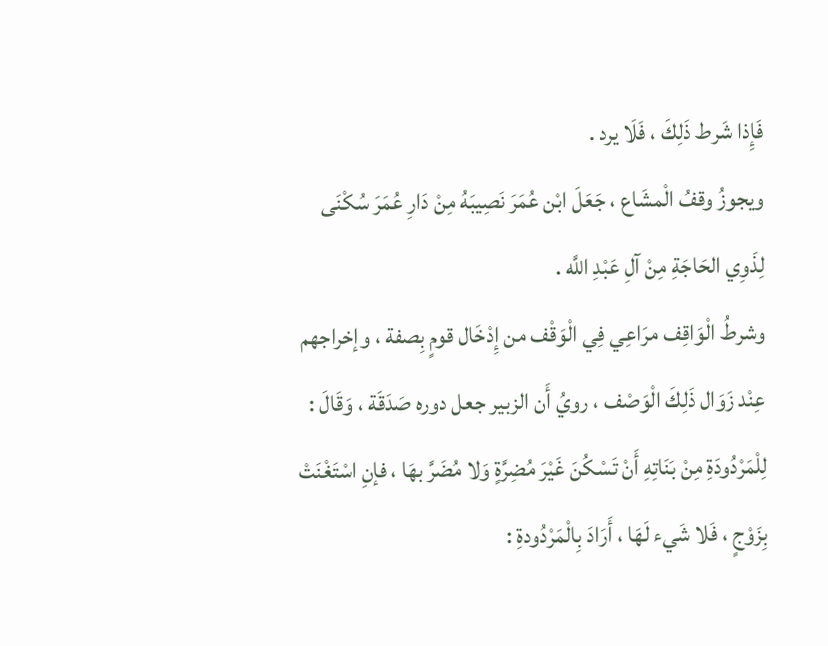فَإِذا شَرط ذَلِكَ ، فَلَا يرد .
ويجوزُ وقفُ الْمشَاع ، جَعَلَ ابْن عُمَرَ نَصِيبَهُ مِنْ دَارِ عُمَرَ سُكْنَى لِذَوِي الحَاجَةِ مِنْ آلِ عَبْدِ اللَّه .
وشرطُ الْوَاقِف مرَاعِي فِي الْوَقْف من إِدْخَال قومٍ بِصفة ، وإخراجهم عِنْد زَوَال ذَلِكَ الْوَصْف ، رويُ أَن الزبير جعل دوره صَدَقَة ، وَقَالَ : لِلْمَرْدُودَةِ مِنْ بَنَاتِهِ أَنْ تَسْكُنَ غَيْرَ مُضِرَّةٍ وَلا مُضَرَّ بهَا ، فإنِ اسْتَغْنَتْ بِزَوْجٍ ، فَلا شَيء لَهَا ، أَرَادَ بِالْمَرْدُودةِ :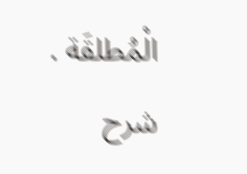الْمُطلقَة .
شرح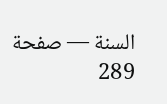السنة — صفحة 289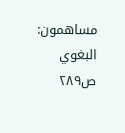مساهمون: البغوي
ص٢٨٩